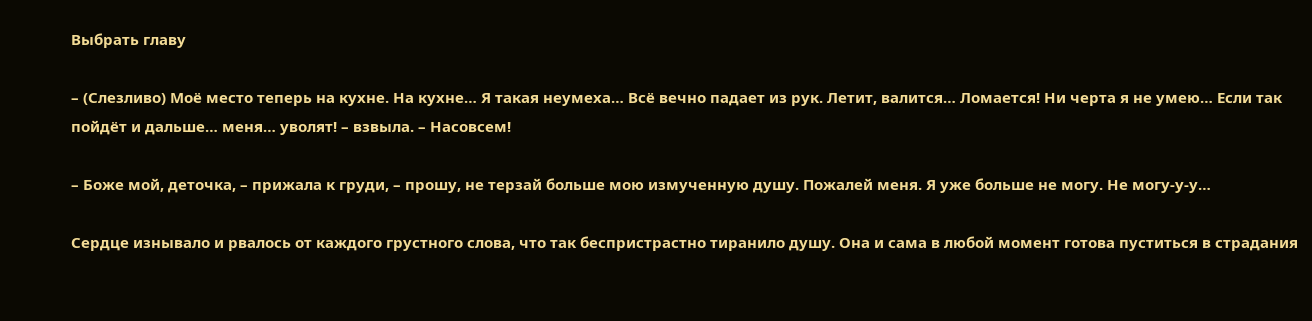Выбрать главу

– (Слезливо) Моё место теперь на кухне. На кухне… Я такая неумеха… Всё вечно падает из рук. Летит, валится… Ломается! Ни черта я не умею… Если так пойдёт и дальше… меня… уволят! – взвыла. – Насовсем!

– Боже мой, деточка, – прижала к груди, – прошу, не терзай больше мою измученную душу. Пожалей меня. Я уже больше не могу. Не могу-у-у…

Сердце изнывало и рвалось от каждого грустного слова, что так беспристрастно тиранило душу. Она и сама в любой момент готова пуститься в страдания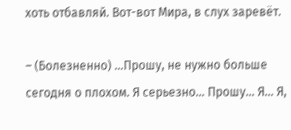хоть отбавляй. Вот-вот Мира, в слух заревёт.

– (Болезненно) …Прошу, не нужно больше сегодня о плохом. Я серьезно… Прошу… Я… Я,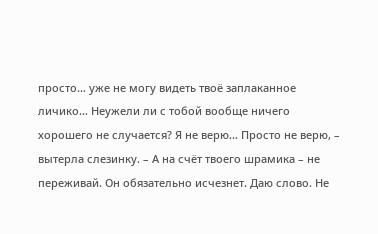просто… уже не могу видеть твоё заплаканное личико… Неужели ли с тобой вообще ничего хорошего не случается? Я не верю… Просто не верю, – вытерла слезинку. – А на счёт твоего шрамика – не переживай. Он обязательно исчезнет. Даю слово. Не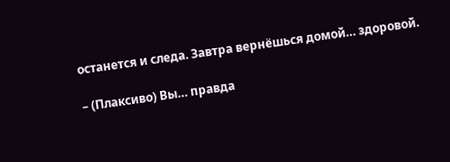останется и следа. Завтра вернёшься домой… здоровой.

– (Плаксиво) Вы… правда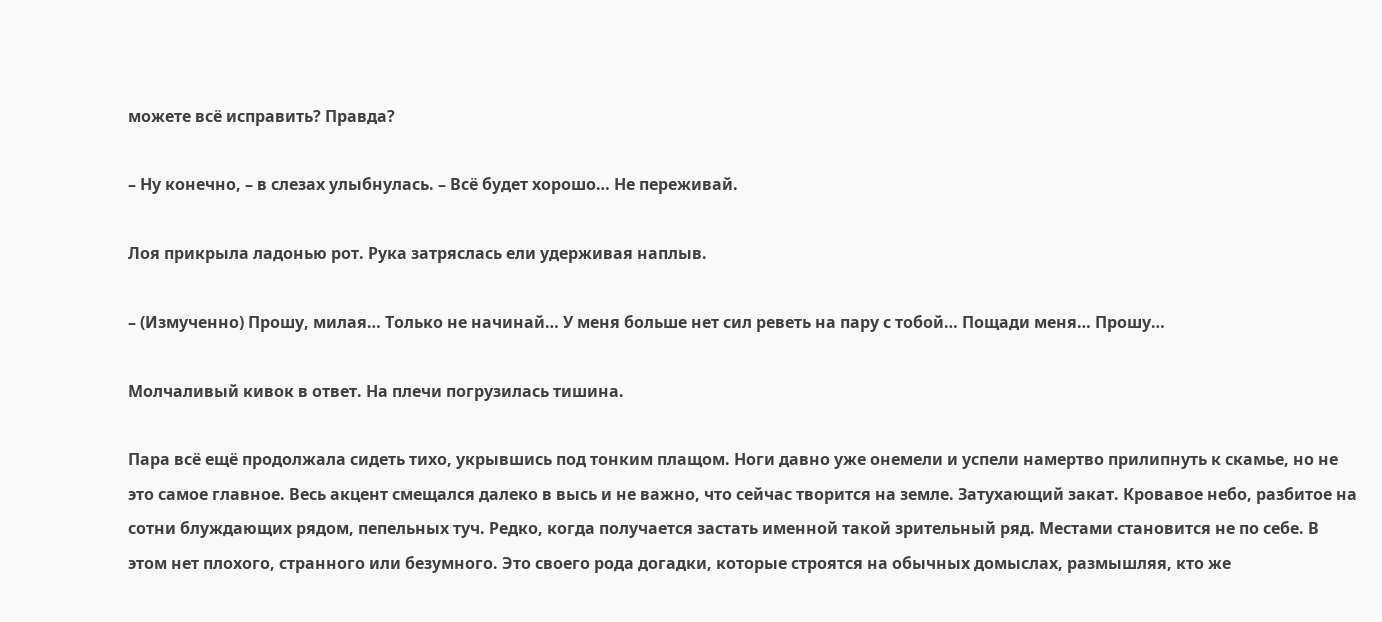можете всё исправить? Правда?

– Ну конечно, – в слезах улыбнулась. – Всё будет хорошо… Не переживай.

Лоя прикрыла ладонью рот. Рука затряслась ели удерживая наплыв.

– (Измученно) Прошу, милая… Только не начинай… У меня больше нет сил реветь на пару с тобой… Пощади меня… Прошу…

Молчаливый кивок в ответ. На плечи погрузилась тишина.

Пара всё ещё продолжала сидеть тихо, укрывшись под тонким плащом. Ноги давно уже онемели и успели намертво прилипнуть к скамье, но не это самое главное. Весь акцент смещался далеко в высь и не важно, что сейчас творится на земле. Затухающий закат. Кровавое небо, разбитое на сотни блуждающих рядом, пепельных туч. Редко, когда получается застать именной такой зрительный ряд. Местами становится не по себе. В этом нет плохого, странного или безумного. Это своего рода догадки, которые строятся на обычных домыслах, размышляя, кто же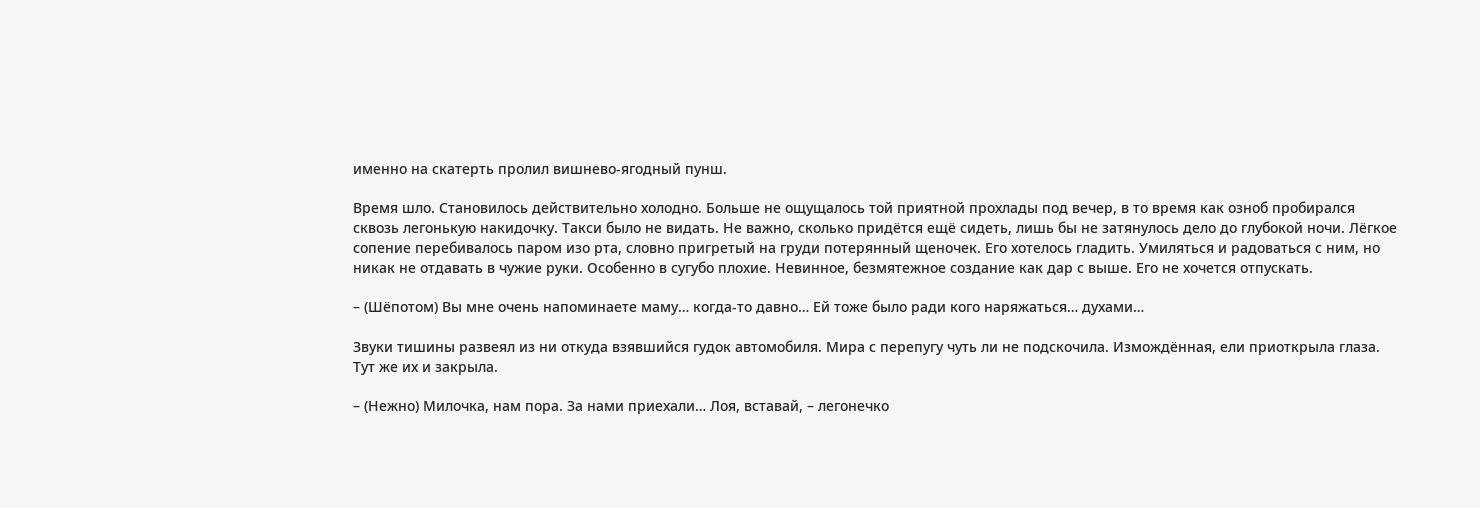именно на скатерть пролил вишнево-ягодный пунш.

Время шло. Становилось действительно холодно. Больше не ощущалось той приятной прохлады под вечер, в то время как озноб пробирался сквозь легонькую накидочку. Такси было не видать. Не важно, сколько придётся ещё сидеть, лишь бы не затянулось дело до глубокой ночи. Лёгкое сопение перебивалось паром изо рта, словно пригретый на груди потерянный щеночек. Его хотелось гладить. Умиляться и радоваться с ним, но никак не отдавать в чужие руки. Особенно в сугубо плохие. Невинное, безмятежное создание как дар с выше. Его не хочется отпускать.

– (Шёпотом) Вы мне очень напоминаете маму… когда-то давно… Ей тоже было ради кого наряжаться… духами…

Звуки тишины развеял из ни откуда взявшийся гудок автомобиля. Мира с перепугу чуть ли не подскочила. Измождённая, ели приоткрыла глаза. Тут же их и закрыла.

– (Нежно) Милочка, нам пора. За нами приехали… Лоя, вставай, – легонечко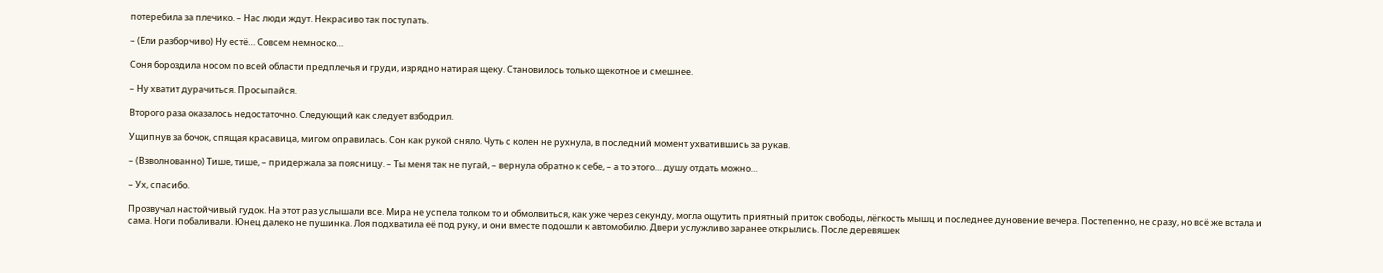потеребила за плечико. – Нас люди ждут. Некрасиво так поступать.

– (Ели разборчиво) Ну естё… Совсем немноско…

Соня бороздила носом по всей области предплечья и груди, изрядно натирая щеку. Становилось только щекотное и смешнее.

– Ну хватит дурачиться. Просыпайся.

Второго раза оказалось недостаточно. Следующий как следует взбодрил.

Ущипнув за бочок, спящая красавица, мигом оправилась. Сон как рукой сняло. Чуть с колен не рухнула, в последний момент ухватившись за рукав.

– (Взволнованно) Тише, тише, – придержала за поясницу. – Ты меня так не пугай, – вернула обратно к себе, – а то этого… душу отдать можно…

– Ух, спасибо.

Прозвучал настойчивый гудок. На этот раз услышали все. Мира не успела толком то и обмолвиться, как уже через секунду, могла ощутить приятный приток свободы, лёгкость мышц и последнее дуновение вечера. Постепенно, не сразу, но всё же встала и сама. Ноги побаливали. Юнец далеко не пушинка. Лоя подхватила её под руку, и они вместе подошли к автомобилю. Двери услужливо заранее открылись. После деревяшек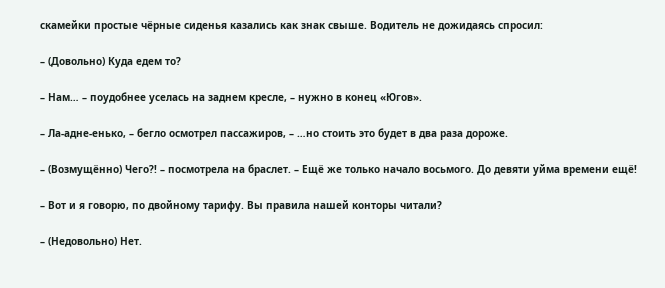скамейки простые чёрные сиденья казались как знак свыше. Водитель не дожидаясь спросил:

– (Довольно) Куда едем то?

– Нам… – поудобнее уселась на заднем кресле, – нужно в конец «Югов».

– Ла-адне-енько, – бегло осмотрел пассажиров, – …но стоить это будет в два раза дороже.

– (Возмущённо) Чего?! – посмотрела на браслет. – Ещё же только начало восьмого. До девяти уйма времени ещё!

– Вот и я говорю, по двойному тарифу. Вы правила нашей конторы читали?

– (Недовольно) Нет.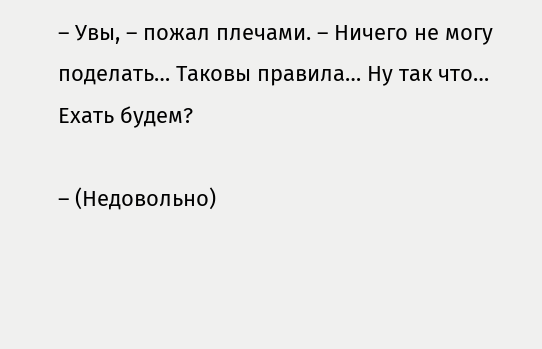– Увы, – пожал плечами. – Ничего не могу поделать… Таковы правила… Ну так что… Ехать будем?

– (Недовольно)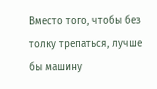Вместо того, чтобы без толку трепаться, лучше бы машину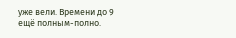уже вели. Времени до 9 ещё полным-полно.